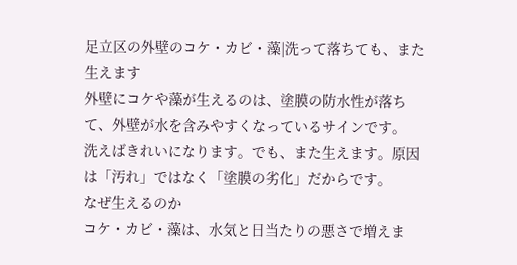足立区の外壁のコケ・カビ・藻|洗って落ちても、また生えます
外壁にコケや藻が生えるのは、塗膜の防水性が落ちて、外壁が水を含みやすくなっているサインです。
洗えばきれいになります。でも、また生えます。原因は「汚れ」ではなく「塗膜の劣化」だからです。
なぜ生えるのか
コケ・カビ・藻は、水気と日当たりの悪さで増えま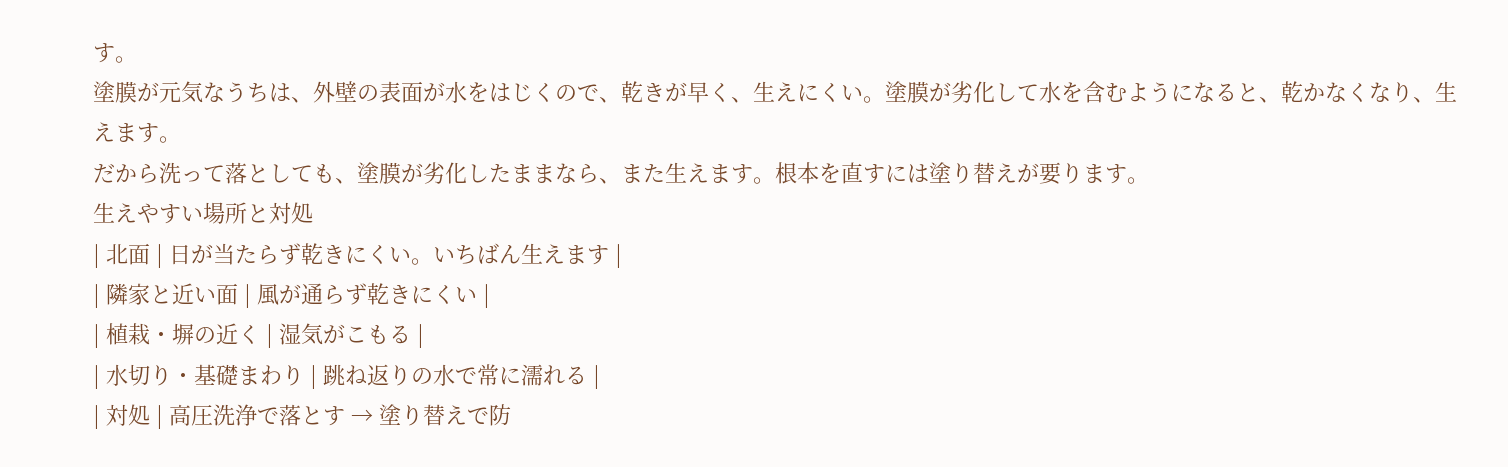す。
塗膜が元気なうちは、外壁の表面が水をはじくので、乾きが早く、生えにくい。塗膜が劣化して水を含むようになると、乾かなくなり、生えます。
だから洗って落としても、塗膜が劣化したままなら、また生えます。根本を直すには塗り替えが要ります。
生えやすい場所と対処
| 北面 | 日が当たらず乾きにくい。いちばん生えます |
| 隣家と近い面 | 風が通らず乾きにくい |
| 植栽・塀の近く | 湿気がこもる |
| 水切り・基礎まわり | 跳ね返りの水で常に濡れる |
| 対処 | 高圧洗浄で落とす → 塗り替えで防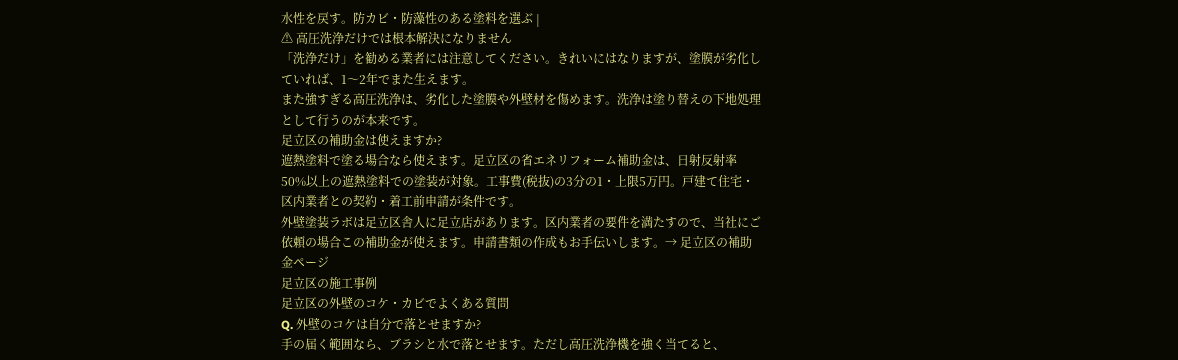水性を戻す。防カビ・防藻性のある塗料を選ぶ |
⚠ 高圧洗浄だけでは根本解決になりません
「洗浄だけ」を勧める業者には注意してください。きれいにはなりますが、塗膜が劣化していれば、1〜2年でまた生えます。
また強すぎる高圧洗浄は、劣化した塗膜や外壁材を傷めます。洗浄は塗り替えの下地処理として行うのが本来です。
足立区の補助金は使えますか?
遮熱塗料で塗る場合なら使えます。足立区の省エネリフォーム補助金は、日射反射率50%以上の遮熱塗料での塗装が対象。工事費(税抜)の3分の1・上限5万円。戸建て住宅・区内業者との契約・着工前申請が条件です。
外壁塗装ラボは足立区舎人に足立店があります。区内業者の要件を満たすので、当社にご依頼の場合この補助金が使えます。申請書類の作成もお手伝いします。→ 足立区の補助金ページ
足立区の施工事例
足立区の外壁のコケ・カビでよくある質問
Q. 外壁のコケは自分で落とせますか?
手の届く範囲なら、ブラシと水で落とせます。ただし高圧洗浄機を強く当てると、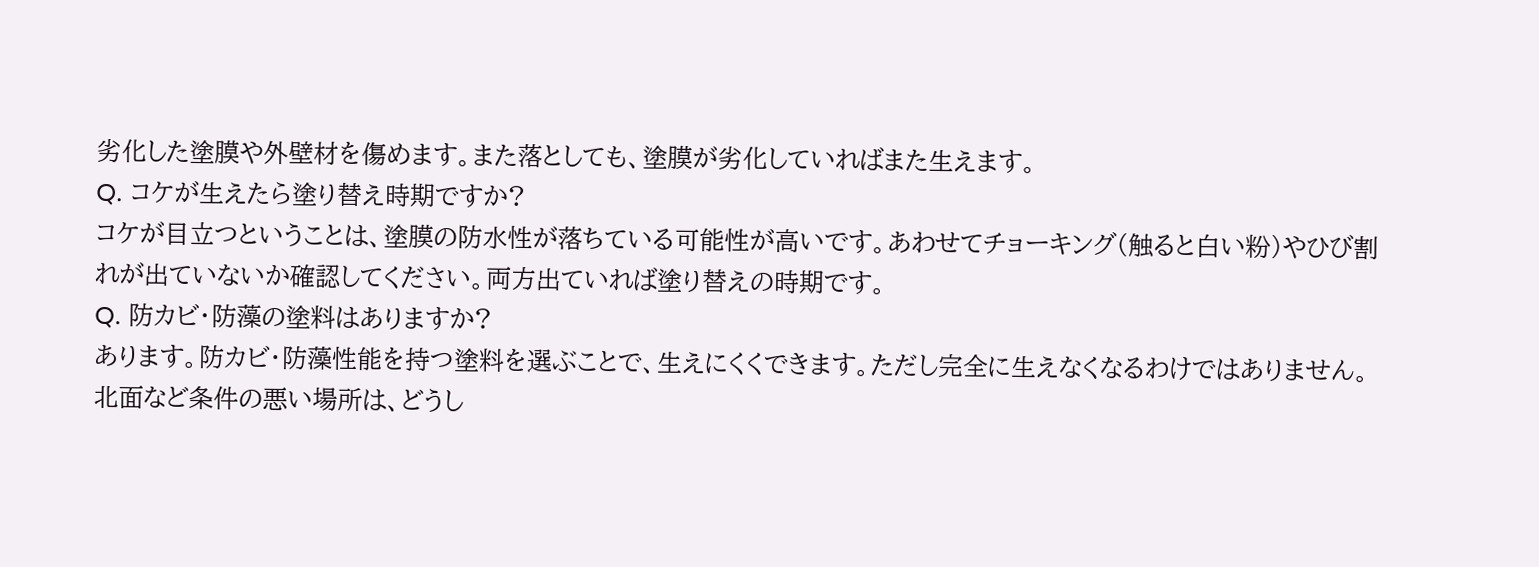劣化した塗膜や外壁材を傷めます。また落としても、塗膜が劣化していればまた生えます。
Q. コケが生えたら塗り替え時期ですか?
コケが目立つということは、塗膜の防水性が落ちている可能性が高いです。あわせてチョーキング(触ると白い粉)やひび割れが出ていないか確認してください。両方出ていれば塗り替えの時期です。
Q. 防カビ・防藻の塗料はありますか?
あります。防カビ・防藻性能を持つ塗料を選ぶことで、生えにくくできます。ただし完全に生えなくなるわけではありません。北面など条件の悪い場所は、どうし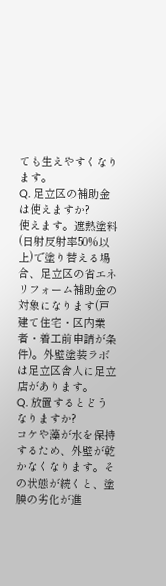ても生えやすくなります。
Q. 足立区の補助金は使えますか?
使えます。遮熱塗料(日射反射率50%以上)で塗り替える場合、足立区の省エネリフォーム補助金の対象になります(戸建て住宅・区内業者・着工前申請が条件)。外壁塗装ラボは足立区舎人に足立店があります。
Q. 放置するとどうなりますか?
コケや藻が水を保持するため、外壁が乾かなくなります。その状態が続くと、塗膜の劣化が進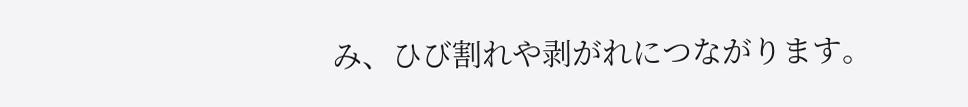み、ひび割れや剥がれにつながります。